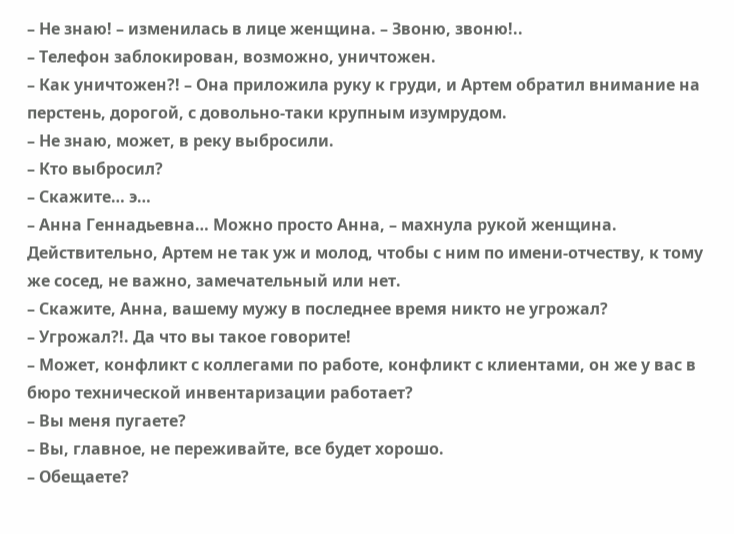– Не знаю! – изменилась в лице женщина. – Звоню, звоню!..
– Телефон заблокирован, возможно, уничтожен.
– Как уничтожен?! – Она приложила руку к груди, и Артем обратил внимание на перстень, дорогой, с довольно-таки крупным изумрудом.
– Не знаю, может, в реку выбросили.
– Кто выбросил?
– Скажите… э…
– Анна Геннадьевна… Можно просто Анна, – махнула рукой женщина.
Действительно, Артем не так уж и молод, чтобы с ним по имени-отчеству, к тому же сосед, не важно, замечательный или нет.
– Скажите, Анна, вашему мужу в последнее время никто не угрожал?
– Угрожал?!. Да что вы такое говорите!
– Может, конфликт с коллегами по работе, конфликт с клиентами, он же у вас в бюро технической инвентаризации работает?
– Вы меня пугаете?
– Вы, главное, не переживайте, все будет хорошо.
– Обещаете?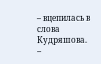– вцепилась в слова Кудряшова.
–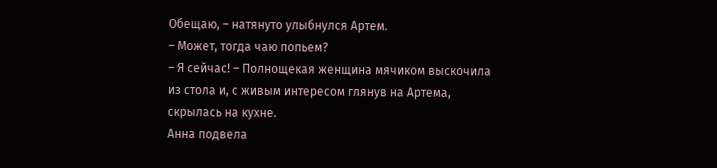Обещаю, – натянуто улыбнулся Артем.
– Может, тогда чаю попьем?
– Я сейчас! – Полнощекая женщина мячиком выскочила из стола и, с живым интересом глянув на Артема, скрылась на кухне.
Анна подвела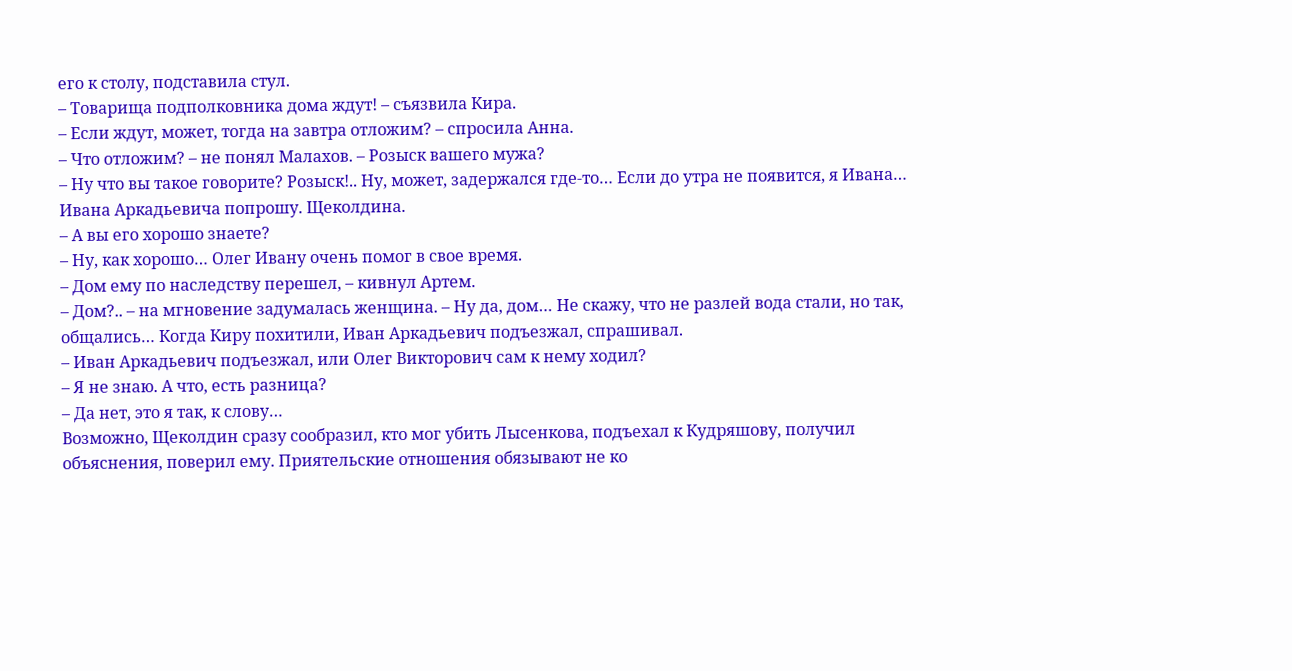его к столу, подставила стул.
– Товарища подполковника дома ждут! – съязвила Кира.
– Если ждут, может, тогда на завтра отложим? – спросила Анна.
– Что отложим? – не понял Малахов. – Розыск вашего мужа?
– Ну что вы такое говорите? Розыск!.. Ну, может, задержался где-то… Если до утра не появится, я Ивана… Ивана Аркадьевича попрошу. Щеколдина.
– А вы его хорошо знаете?
– Ну, как хорошо… Олег Ивану очень помог в свое время.
– Дом ему по наследству перешел, – кивнул Артем.
– Дом?.. – на мгновение задумалась женщина. – Ну да, дом… Не скажу, что не разлей вода стали, но так, общались… Когда Киру похитили, Иван Аркадьевич подъезжал, спрашивал.
– Иван Аркадьевич подъезжал, или Олег Викторович сам к нему ходил?
– Я не знаю. А что, есть разница?
– Да нет, это я так, к слову…
Возможно, Щеколдин сразу сообразил, кто мог убить Лысенкова, подъехал к Кудряшову, получил объяснения, поверил ему. Приятельские отношения обязывают не ко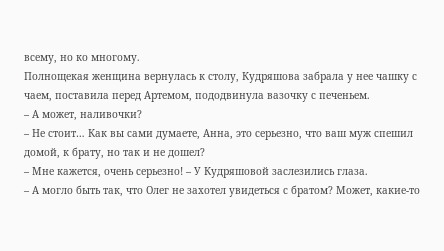всему, но ко многому.
Полнощекая женщина вернулась к столу, Кудряшова забрала у нее чашку с чаем, поставила перед Артемом, пододвинула вазочку с печеньем.
– А может, наливочки?
– Не стоит… Как вы сами думаете, Анна, это серьезно, что ваш муж спешил домой, к брату, но так и не дошел?
– Мне кажется, очень серьезно! – У Кудряшовой заслезились глаза.
– А могло быть так, что Олег не захотел увидеться с братом? Может, какие-то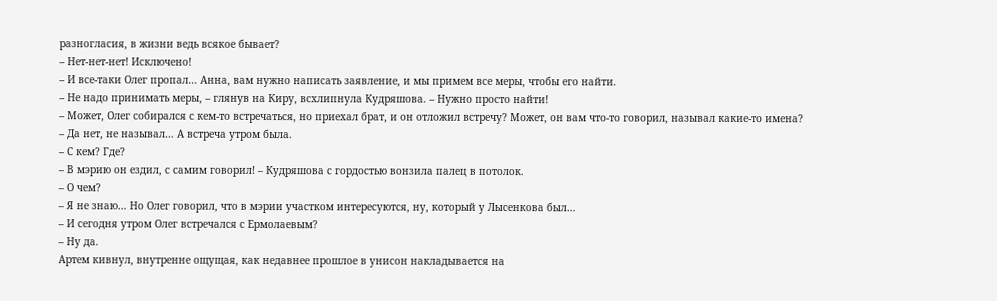разногласия, в жизни ведь всякое бывает?
– Нет-нет-нет! Исключено!
– И все-таки Олег пропал… Анна, вам нужно написать заявление, и мы примем все меры, чтобы его найти.
– Не надо принимать меры, – глянув на Киру, всхлипнула Кудряшова. – Нужно просто найти!
– Может, Олег собирался с кем-то встречаться, но приехал брат, и он отложил встречу? Может, он вам что-то говорил, называл какие-то имена?
– Да нет, не называл… А встреча утром была.
– С кем? Где?
– В мэрию он ездил, с самим говорил! – Кудряшова с гордостью вонзила палец в потолок.
– О чем?
– Я не знаю… Но Олег говорил, что в мэрии участком интересуются, ну, который у Лысенкова был…
– И сегодня утром Олег встречался с Ермолаевым?
– Ну да.
Артем кивнул, внутренне ощущая, как недавнее прошлое в унисон накладывается на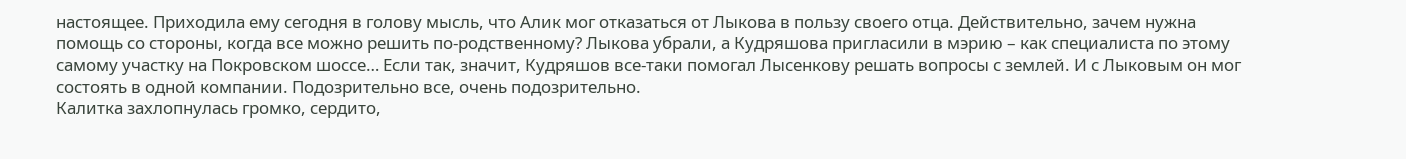настоящее. Приходила ему сегодня в голову мысль, что Алик мог отказаться от Лыкова в пользу своего отца. Действительно, зачем нужна помощь со стороны, когда все можно решить по-родственному? Лыкова убрали, а Кудряшова пригласили в мэрию – как специалиста по этому самому участку на Покровском шоссе… Если так, значит, Кудряшов все-таки помогал Лысенкову решать вопросы с землей. И с Лыковым он мог состоять в одной компании. Подозрительно все, очень подозрительно.
Калитка захлопнулась громко, сердито,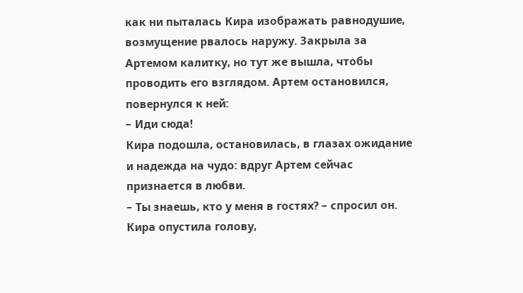как ни пыталась Кира изображать равнодушие, возмущение рвалось наружу. Закрыла за Артемом калитку, но тут же вышла, чтобы проводить его взглядом. Артем остановился, повернулся к ней:
– Иди сюда!
Кира подошла, остановилась, в глазах ожидание и надежда на чудо: вдруг Артем сейчас признается в любви.
– Ты знаешь, кто у меня в гостях? – спросил он.
Кира опустила голову,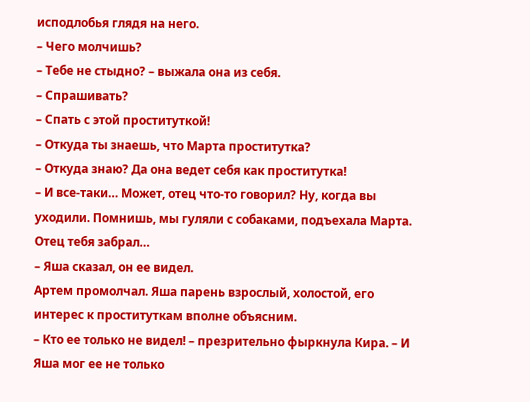исподлобья глядя на него.
– Чего молчишь?
– Тебе не стыдно? – выжала она из себя.
– Спрашивать?
– Спать с этой проституткой!
– Откуда ты знаешь, что Марта проститутка?
– Откуда знаю? Да она ведет себя как проститутка!
– И все-таки… Может, отец что-то говорил? Ну, когда вы уходили. Помнишь, мы гуляли с собаками, подъехала Марта. Отец тебя забрал…
– Яша сказал, он ее видел.
Артем промолчал. Яша парень взрослый, холостой, его интерес к проституткам вполне объясним.
– Кто ее только не видел! – презрительно фыркнула Кира. – И Яша мог ее не только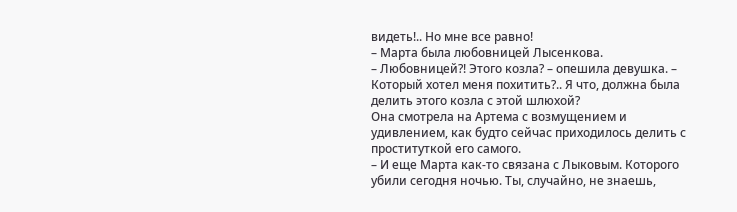видеть!.. Но мне все равно!
– Марта была любовницей Лысенкова.
– Любовницей?! Этого козла? – опешила девушка. – Который хотел меня похитить?.. Я что, должна была делить этого козла с этой шлюхой?
Она смотрела на Артема с возмущением и удивлением, как будто сейчас приходилось делить с проституткой его самого.
– И еще Марта как-то связана с Лыковым. Которого убили сегодня ночью. Ты, случайно, не знаешь,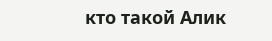кто такой Алик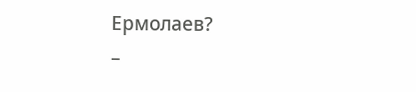Ермолаев?
–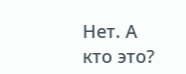Нет. А кто это?